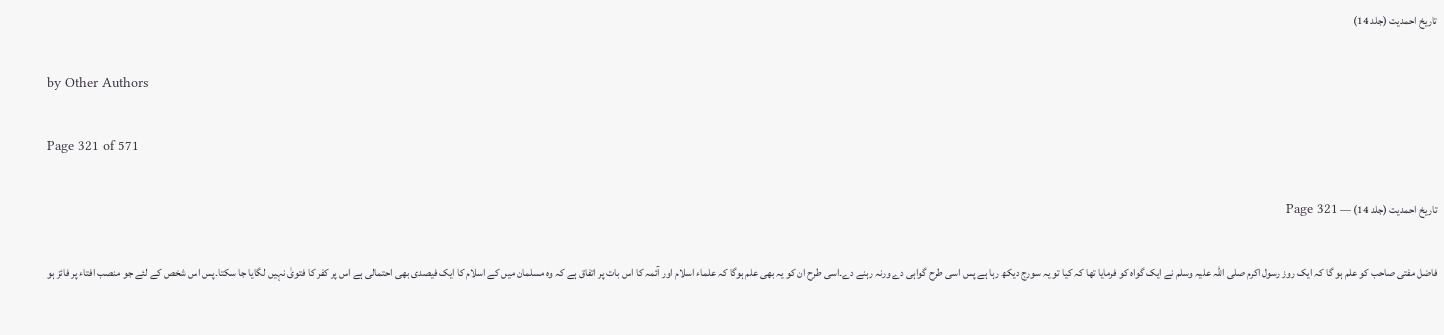تاریخ احمدیت (جلد 14)

by Other Authors

Page 321 of 571

تاریخ احمدیت (جلد 14) — Page 321

فاضل مفتی صاحب کو علم ہو گا کہ ایک روز رسول اکرم صلی اللہ علیہ وسلم نے ایک گواہ کو فرمایا تھا کہ کیا تو یہ سورج دیکھ رہا ہے پس اسی طرح گواہی دے ورنہ رہنے دے۔اسی طرح ان کو یہ بھی علم ہوگا کہ علماء اسلام اور آئمہ کا اس بات پر اتفاق ہے کہ وہ مسلمان میں کے اسلام کا ایک فیصدی بھی احتمالی ہے اس پر کفر کا فتویٰ نہیں لگایا جا سکتا۔پس اس شخص کے لئے جو منصب افتاء پر فائز ہو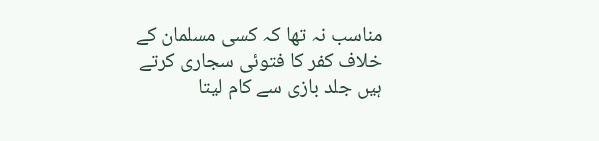مناسب نہ تھا کہ کسی مسلمان کے خلاف کفر کا فتوئی سجاری کرتے ہیں جلد بازی سے کام لیتا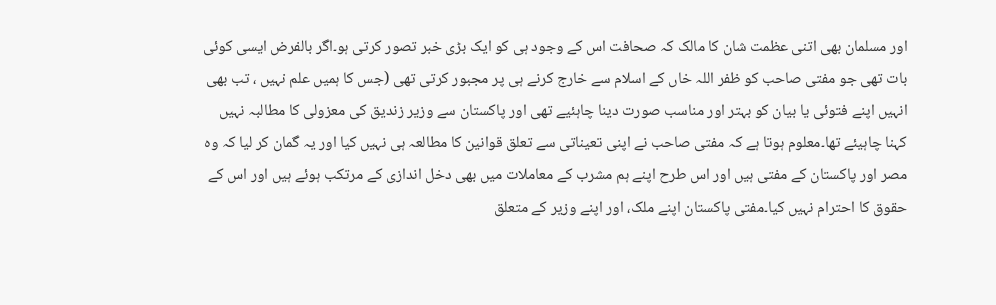اور مسلمان بھی اتنی عظمت شان کا مالک کہ صحافت اس کے وجود ہی کو ایک بڑی خبر تصور کرتی ہو۔اگر بالفرض ایسی کوئی بات تھی جو مفتی صاحب کو ظفر اللہ خاں کے اسلام سے خارج کرنے ہی پر مجبور کرتی تھی (جس کا ہمیں علم نہیں ، تب بھی انہیں اپنے فتوئی یا بیان کو بہتر اور مناسب صورت دینا چاہئیے تھی اور پاکستان سے وزیر زندیق کی معزولی کا مطالبہ نہیں کہنا چاہیئے تھا۔معلوم ہوتا ہے کہ مفتی صاحب نے اپنی تعیناتی سے تعلق قوانین کا مطالعہ ہی نہیں کیا اور یہ گمان کر لیا کہ وہ مصر اور پاکستان کے مفتی ہیں اور اس طرح اپنے ہم مشرب کے معاملات میں بھی دخل اندازی کے مرتکب ہوئے ہیں اور اس کے حقوق کا احترام نہیں کیا۔مفتی پاکستان اپنے ملک، اور اپنے وزیر کے متعلق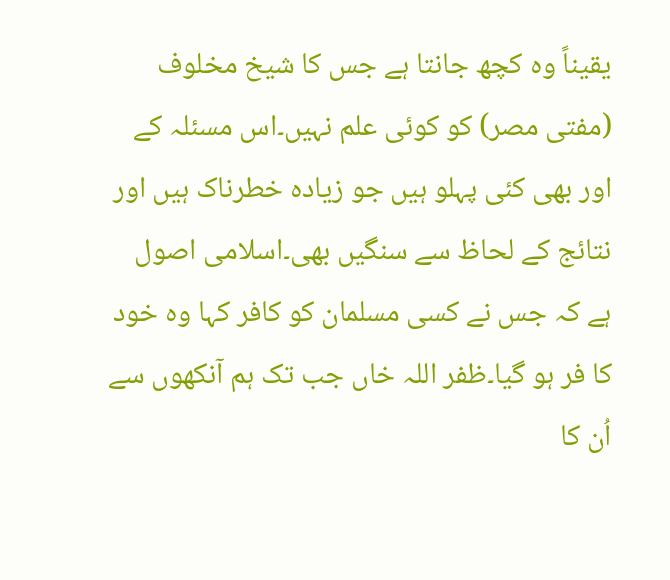یقیناً وہ کچھ جانتا ہے جس کا شیخ مخلوف (مفتی مصر) کو کوئی علم نہیں۔اس مسئلہ کے اور بھی کئی پہلو ہیں جو زیادہ خطرناک ہیں اور نتائج کے لحاظ سے سنگیں بھی۔اسلامی اصول ہے کہ جس نے کسی مسلمان کو کافر کہا وہ خود کا فر ہو گیا۔ظفر اللہ خاں جب تک ہم آنکھوں سے اُن کا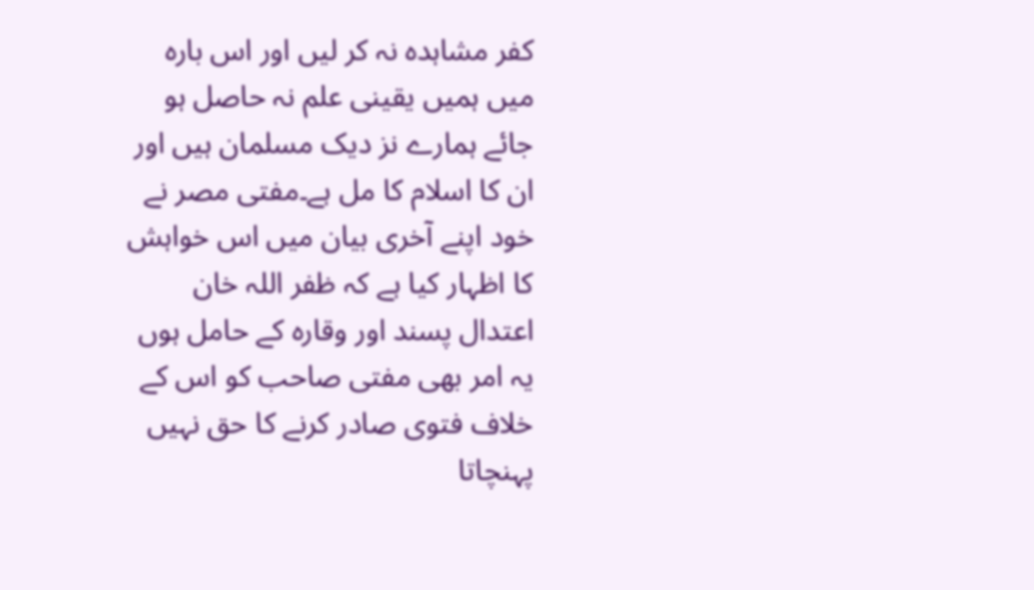کفر مشاہدہ نہ کر لیں اور اس بارہ میں ہمیں یقینی علم نہ حاصل ہو جائے ہمارے نز دیک مسلمان ہیں اور ان کا اسلام کا مل ہے۔مفتی مصر نے خود اپنے آخری بیان میں اس خواہش کا اظہار کیا ہے کہ ظفر اللہ خان اعتدال پسند اور وقارہ کے حامل ہوں یہ امر بھی مفتی صاحب کو اس کے خلاف فتوی صادر کرنے کا حق نہیں پہنچاتا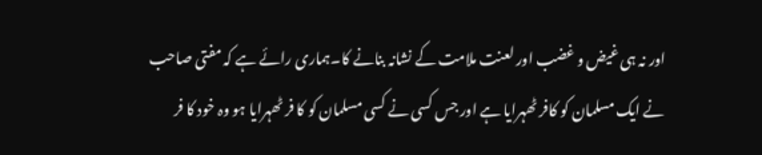اور نہ ہی غیض و غضب اور لعنت ملامت کے نشانہ بنانے کا۔ہماری رائے ہے کہ مفتی صاحب نے ایک مسلمان کو کافر ٹھہرایا ہے اور جس کسی نے کسی مسلمان کو کا فر ٹھہرایا ہو وہ خود کا فر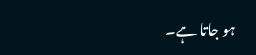ہو جاتا ہے۔